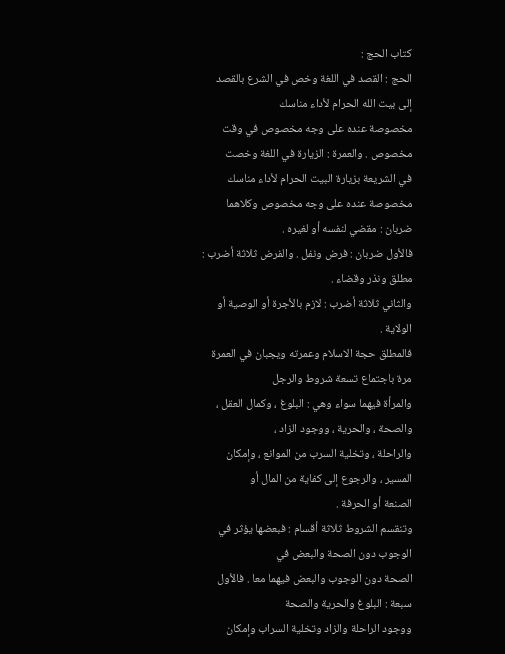كتاب الحج :
الحج : القصد في اللغة وخص في الشرع بالقصد إلى بيت الله الحرام لأداء مناسك
مخصوصة عنده على وجه مخصوص في وقت مخصوص . والعمرة : الزيارة في اللغة وخصت
في الشريعة بزيارة البيت الحرام لأداء مناسك مخصوصة عنده على وجه مخصوص وكلاهما
ضربان : مقضي لنفسه أو لغيره .
فالأول ضربان : فرض ونفل . والفرض ثلاثة أضرب : مطلق ونذر وقضاء .
والثاني ثلاثة أضرب : لازم بالأجرة أو الوصية أو الولاية .
فالمطلق حجة الاسلام وعمرته ويجبان في العمرة مرة باجتماع تسعة شروط والرجل
والمرأة فيهما سواء وهي : البلوغ ، وكمال العقل ، والصحة ، والحرية ، ووجود الزاد ،
والراحلة ، وتخلية السرب من الموانع ، وإمكان المسير ، والرجوع إلى كفاية من المال أو
الصنعة أو الحرفة .
وتنقسم الشروط ثلاثة أقسام : فبعضها يؤثر في الوجوب دون الصحة والبعض في
الصحة دون الوجوب والبعض فيهما معا . فالأول سبعة : البلوغ والحرية والصحة
ووجود الراحلة والزاد وتخلية السراب وإمكان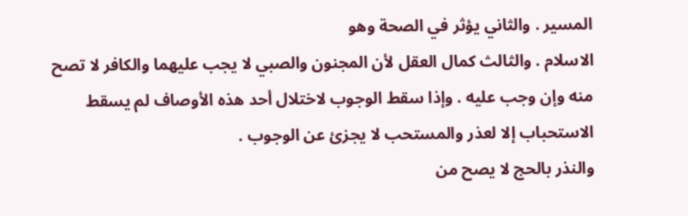المسير . والثاني يؤثر في الصحة وهو
الاسلام . والثالث كمال العقل لأن المجنون والصبي لا يجب عليهما والكافر لا تصح
منه وإن وجب عليه . وإذا سقط الوجوب لاختلال أحد هذه الأوصاف لم يسقط
الاستحباب إلا لعذر والمستحب لا يجزئ عن الوجوب .
والنذر بالحج لا يصح من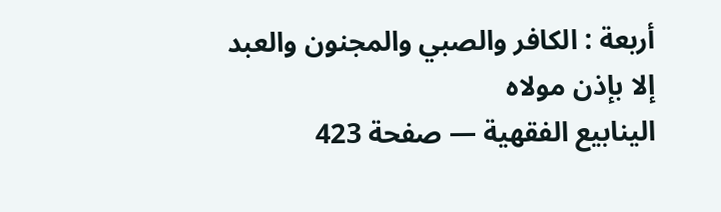أربعة : الكافر والصبي والمجنون والعبد إلا بإذن مولاه
الينابيع الفقهية — صفحة 423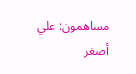مساهمون: علي أصغر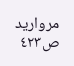مرواريد
ص٤٢٣